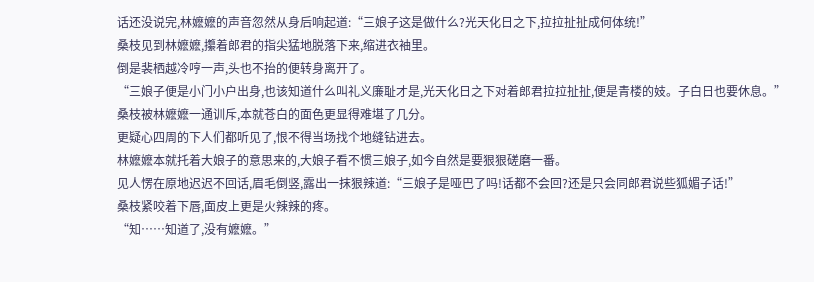话还没说完,林嬷嬷的声音忽然从身后响起道:“三娘子这是做什么?光天化日之下,拉拉扯扯成何体统!”
桑枝见到林嬷嬷,攥着郎君的指尖猛地脱落下来,缩进衣袖里。
倒是裴栖越冷哼一声,头也不抬的便转身离开了。
“三娘子便是小门小户出身,也该知道什么叫礼义廉耻才是,光天化日之下对着郎君拉拉扯扯,便是青楼的妓。子白日也要休息。”
桑枝被林嬷嬷一通训斥,本就苍白的面色更显得难堪了几分。
更疑心四周的下人们都听见了,恨不得当场找个地缝钻进去。
林嬷嬷本就托着大娘子的意思来的,大娘子看不惯三娘子,如今自然是要狠狠磋磨一番。
见人愣在原地迟迟不回话,眉毛倒竖,露出一抹狠辣道:“三娘子是哑巴了吗!话都不会回?还是只会同郎君说些狐媚子话!”
桑枝紧咬着下唇,面皮上更是火辣辣的疼。
“知……知道了,没有嬷嬷。”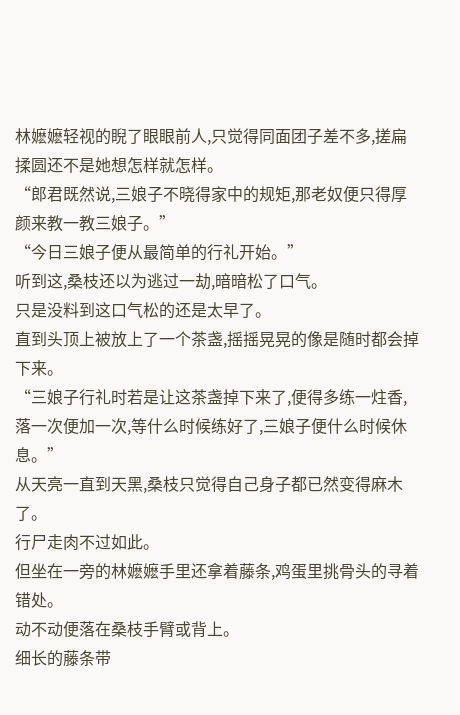林嬷嬷轻视的睨了眼眼前人,只觉得同面团子差不多,搓扁揉圆还不是她想怎样就怎样。
“郎君既然说,三娘子不晓得家中的规矩,那老奴便只得厚颜来教一教三娘子。”
“今日三娘子便从最简单的行礼开始。”
听到这,桑枝还以为逃过一劫,暗暗松了口气。
只是没料到这口气松的还是太早了。
直到头顶上被放上了一个茶盏,摇摇晃晃的像是随时都会掉下来。
“三娘子行礼时若是让这茶盏掉下来了,便得多练一炷香,落一次便加一次,等什么时候练好了,三娘子便什么时候休息。”
从天亮一直到天黑,桑枝只觉得自己身子都已然变得麻木了。
行尸走肉不过如此。
但坐在一旁的林嬷嬷手里还拿着藤条,鸡蛋里挑骨头的寻着错处。
动不动便落在桑枝手臂或背上。
细长的藤条带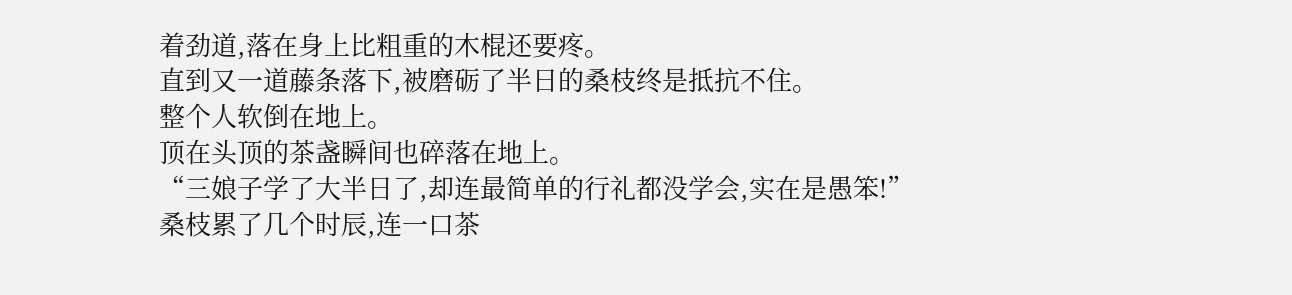着劲道,落在身上比粗重的木棍还要疼。
直到又一道藤条落下,被磨砺了半日的桑枝终是抵抗不住。
整个人软倒在地上。
顶在头顶的茶盏瞬间也碎落在地上。
“三娘子学了大半日了,却连最简单的行礼都没学会,实在是愚笨!”
桑枝累了几个时辰,连一口茶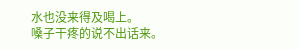水也没来得及喝上。
嗓子干疼的说不出话来。